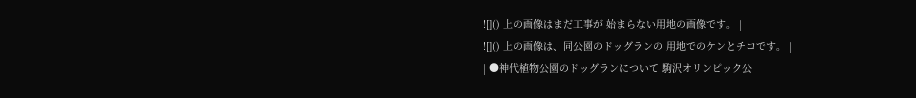![]() 上の画像はまだ工事が 始まらない用地の画像です。 |
![]() 上の画像は、同公園のドッグランの 用地でのケンとチコです。 |
| ●神代植物公園のドッグランについて 駒沢オリンピック公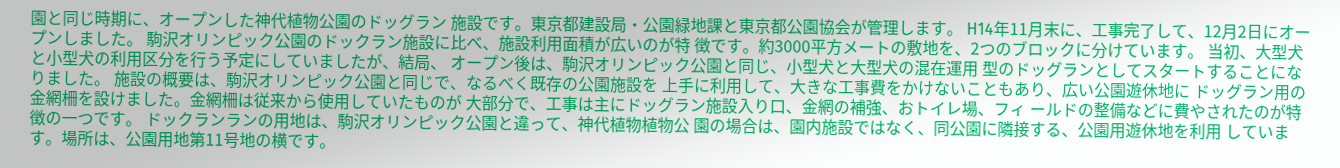園と同じ時期に、オープンした神代植物公園のドッグラン 施設です。東京都建設局・公園緑地課と東京都公園協会が管理します。 H14年11月末に、工事完了して、12月2日にオープンしました。 駒沢オリンピック公園のドックラン施設に比べ、施設利用面積が広いのが特 徴です。約3000平方メートの敷地を、2つのブロックに分けています。 当初、大型犬と小型犬の利用区分を行う予定にしていましたが、結局、 オープン後は、駒沢オリンピック公園と同じ、小型犬と大型犬の混在運用 型のドッグランとしてスタートすることになりました。 施設の概要は、駒沢オリンピック公園と同じで、なるべく既存の公園施設を 上手に利用して、大きな工事費をかけないこともあり、広い公園遊休地に ドッグラン用の金網柵を設けました。金網柵は従来から使用していたものが 大部分で、工事は主にドッグラン施設入り口、金網の補強、おトイレ場、フィ ールドの整備などに費やされたのが特徴の一つです。 ドックランランの用地は、駒沢オリンピック公園と違って、神代植物植物公 園の場合は、園内施設ではなく、同公園に隣接する、公園用遊休地を利用 しています。場所は、公園用地第11号地の横です。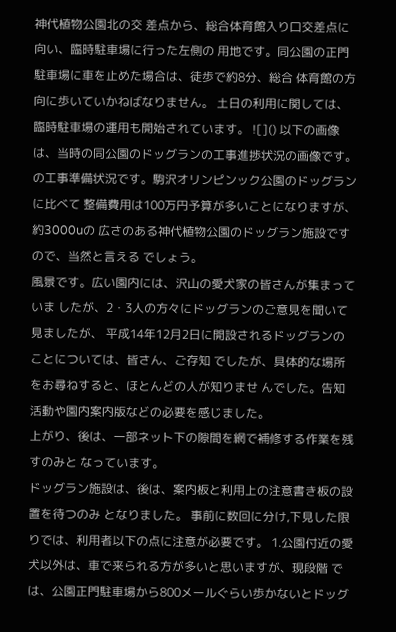神代植物公園北の交 差点から、総合体育館入り口交差点に向い、臨時駐車場に行った左側の 用地です。同公園の正門駐車場に車を止めた場合は、徒歩で約8分、総合 体育館の方向に歩いていかねばなりません。 土日の利用に関しては、臨時駐車場の運用も開始されています。 ![]() 以下の画像は、当時の同公園のドッグランの工事進捗状況の画像です。
の工事準備状況です。駒沢オリンピンック公園のドッグランに比べて 整備費用は100万円予算が多いことになりますが、約3000uの 広さのある神代植物公園のドッグラン施設ですので、当然と言える でしょう。
風景です。広い園内には、沢山の愛犬家の皆さんが集まっていま したが、2・3人の方々にドッグランのご意見を聞いて見ましたが、 平成14年12月2日に開設されるドッグランのことについては、皆さん、ご存知 でしたが、具体的な場所をお尋ねすると、ほとんどの人が知りませ んでした。告知活動や園内案内版などの必要を感じました。
上がり、後は、一部ネット下の隙間を網で補修する作業を残すのみと なっています。
ドッグラン施設は、後は、案内板と利用上の注意書き板の設置を待つのみ となりました。 事前に数回に分け,下見した限りでは、利用者以下の点に注意が必要です。 1.公園付近の愛犬以外は、車で来られる方が多いと思いますが、現段階 では、公園正門駐車場から800メールぐらい歩かないとドッグ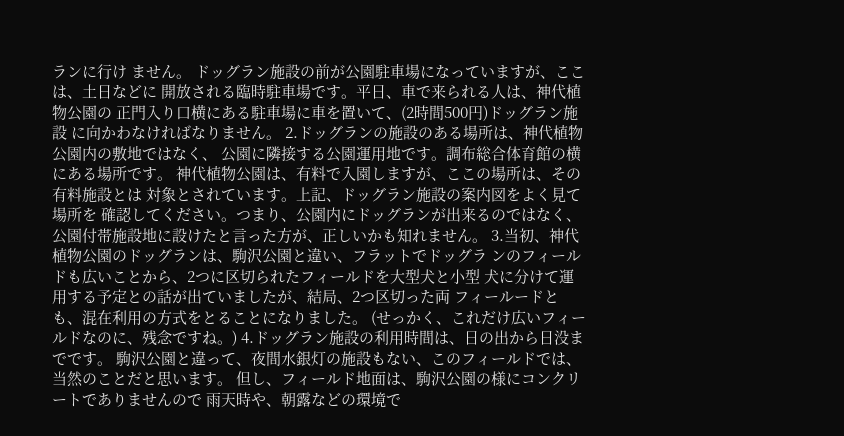ランに行け ません。 ドッグラン施設の前が公園駐車場になっていますが、ここは、土日などに 開放される臨時駐車場です。平日、車で来られる人は、神代植物公園の 正門入り口横にある駐車場に車を置いて、(2時間500円)ドッグラン施設 に向かわなければなりません。 2.ドッグランの施設のある場所は、神代植物公園内の敷地ではなく、 公園に隣接する公園運用地です。調布総合体育館の横にある場所です。 神代植物公園は、有料で入園しますが、ここの場所は、その有料施設とは 対象とされています。上記、ドッグラン施設の案内図をよく見て場所を 確認してください。つまり、公園内にドッグランが出来るのではなく、 公園付帯施設地に設けたと言った方が、正しいかも知れません。 3.当初、神代植物公園のドッグランは、駒沢公園と違い、フラットでドッグラ ンのフィールドも広いことから、2つに区切られたフィールドを大型犬と小型 犬に分けて運用する予定との話が出ていましたが、結局、2つ区切った両 フィールードとも、混在利用の方式をとることになりました。 (せっかく、これだけ広いフィールドなのに、残念ですね。) 4.ドッグラン施設の利用時間は、日の出から日没までです。 駒沢公園と違って、夜間水銀灯の施設もない、このフィールドでは、 当然のことだと思います。 但し、フィールド地面は、駒沢公園の様にコンクリートでありませんので 雨天時や、朝露などの環境で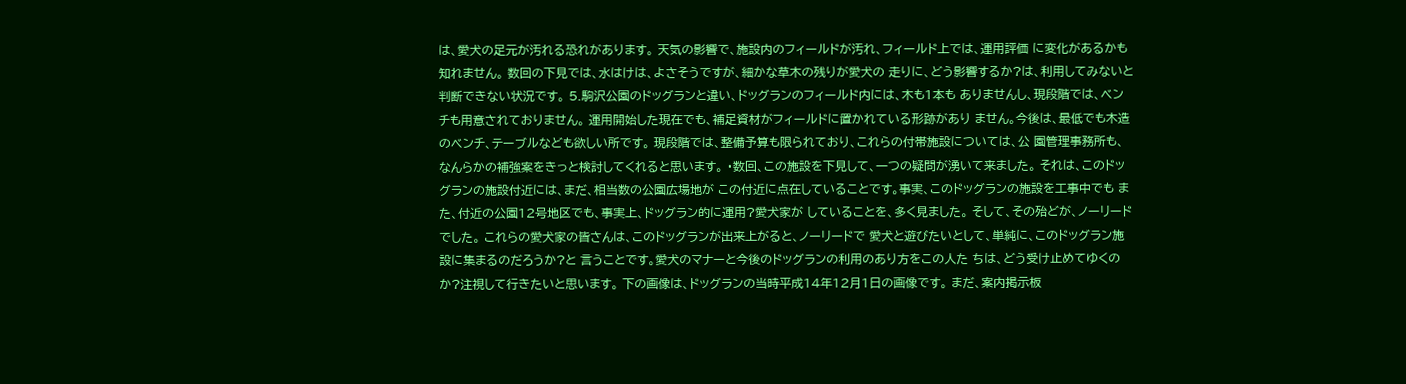は、愛犬の足元が汚れる恐れがあります。 天気の影響で、施設内のフィールドが汚れ、フィールド上では、運用評価 に変化があるかも知れません。 数回の下見では、水はけは、よさそうですが、細かな草木の残りが愛犬の 走りに、どう影響するか?は、利用してみないと判断できない状況です。 5.駒沢公園のドッグランと違い、ドッグランのフィールド内には、木も1本も ありませんし、現段階では、ベンチも用意されておりません。 運用開始した現在でも、補足資材がフィールドに置かれている形跡があり ません。今後は、最低でも木造のベンチ、テーブルなども欲しい所です。 現段階では、整備予算も限られており、これらの付帯施設については、公 園管理事務所も、なんらかの補強案をきっと検討してくれると思います。 ・数回、この施設を下見して、一つの疑問が湧いて来ました。 それは、このドッグランの施設付近には、まだ、相当数の公園広場地が この付近に点在していることです。事実、このドッグランの施設を工事中でも また、付近の公園12号地区でも、事実上、ドッグラン的に運用?愛犬家が していることを、多く見ました。 そして、その殆どが、ノーリードでした。 これらの愛犬家の皆さんは、このドッグランが出来上がると、ノーリードで 愛犬と遊びたいとして、単純に、このドッグラン施設に集まるのだろうか?と 言うことです。愛犬のマナーと今後のドッグランの利用のあり方をこの人た ちは、どう受け止めてゆくのか?注視して行きたいと思います。 下の画像は、ドッグランの当時平成14年12月1日の画像です。 まだ、案内掲示板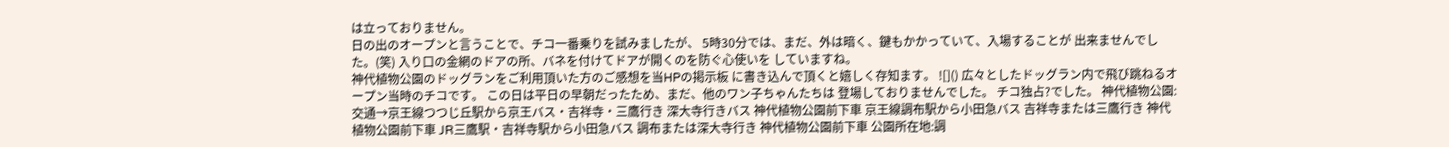は立っておりません。
日の出のオープンと言うことで、チコ一番乗りを試みましたが、 5時30分では、まだ、外は暗く、鍵もかかっていて、入場することが 出来ませんでした。(笑) 入り口の金網のドアの所、バネを付けてドアが開くのを防ぐ心使いを していますね。
神代植物公園のドッグランをご利用頂いた方のご感想を当HPの掲示板 に書き込んで頂くと嬉しく存知ます。 ![]() 広々としたドッグラン内で飛び跳ねるオープン当時のチコです。 この日は平日の早朝だったため、まだ、他のワン子ちゃんたちは 登場しておりませんでした。 チコ独占?でした。 神代植物公園: 交通→京王線つつじ丘駅から京王バス・吉祥寺・三鷹行き 深大寺行きバス 神代植物公園前下車 京王線調布駅から小田急バス 吉祥寺または三鷹行き 神代植物公園前下車 JR三鷹駅・吉祥寺駅から小田急バス 調布または深大寺行き 神代植物公園前下車 公園所在地:調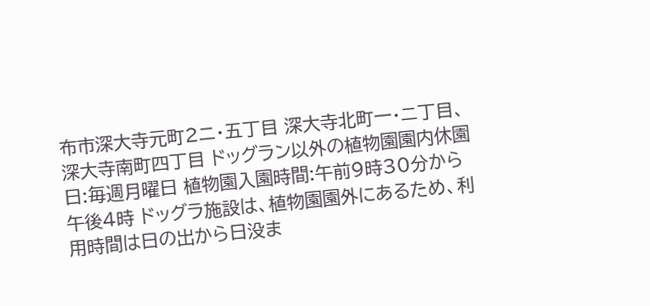布市深大寺元町2ニ・五丁目 深大寺北町一・ニ丁目、深大寺南町四丁目 ドッグラン以外の植物園園内休園日:毎週月曜日 植物園入園時間:午前9時30分から午後4時 ドッグラ施設は、植物園園外にあるため、利用時間は日の出から日没ま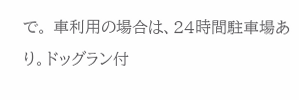で。 車利用の場合は、24時間駐車場あり。ドッグラン付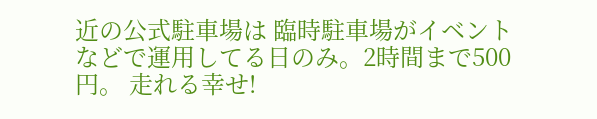近の公式駐車場は 臨時駐車場がイベントなどで運用してる日のみ。2時間まで500円。 走れる幸せ!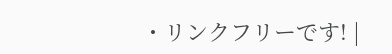・リンクフリーです! |